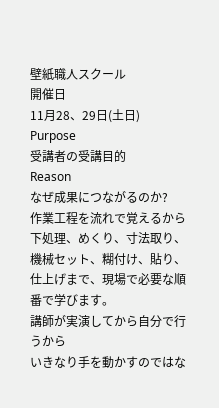壁紙職人スクール
開催日
11月28、29日(土日)
Purpose
受講者の受講目的
Reason
なぜ成果につながるのか?
作業工程を流れで覚えるから
下処理、めくり、寸法取り、機械セット、糊付け、貼り、仕上げまで、現場で必要な順番で学びます。
講師が実演してから自分で行うから
いきなり手を動かすのではな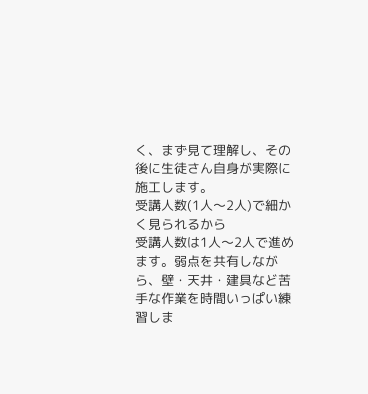く、まず見て理解し、その後に生徒さん自身が実際に施工します。
受講人数(1人〜2人)で細かく見られるから
受講人数は1人〜2人で進めます。弱点を共有しながら、壁・天井・建具など苦手な作業を時間いっぱい練習しま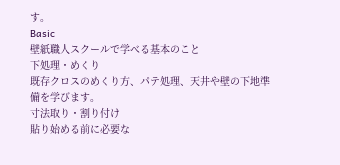す。
Basic
壁紙職人スクールで学べる基本のこと
下処理・めくり
既存クロスのめくり方、パテ処理、天井や壁の下地準備を学びます。
寸法取り・割り付け
貼り始める前に必要な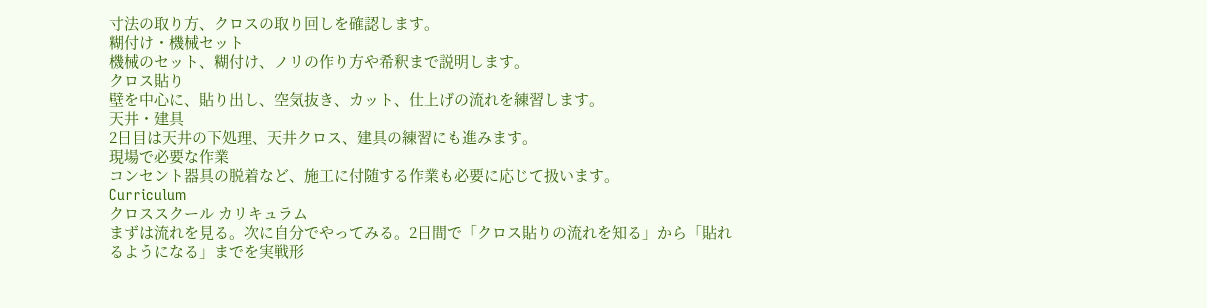寸法の取り方、クロスの取り回しを確認します。
糊付け・機械セット
機械のセット、糊付け、ノリの作り方や希釈まで説明します。
クロス貼り
壁を中心に、貼り出し、空気抜き、カット、仕上げの流れを練習します。
天井・建具
2日目は天井の下処理、天井クロス、建具の練習にも進みます。
現場で必要な作業
コンセント器具の脱着など、施工に付随する作業も必要に応じて扱います。
Curriculum
クロススクール カリキュラム
まずは流れを見る。次に自分でやってみる。2日間で「クロス貼りの流れを知る」から「貼れるようになる」までを実戦形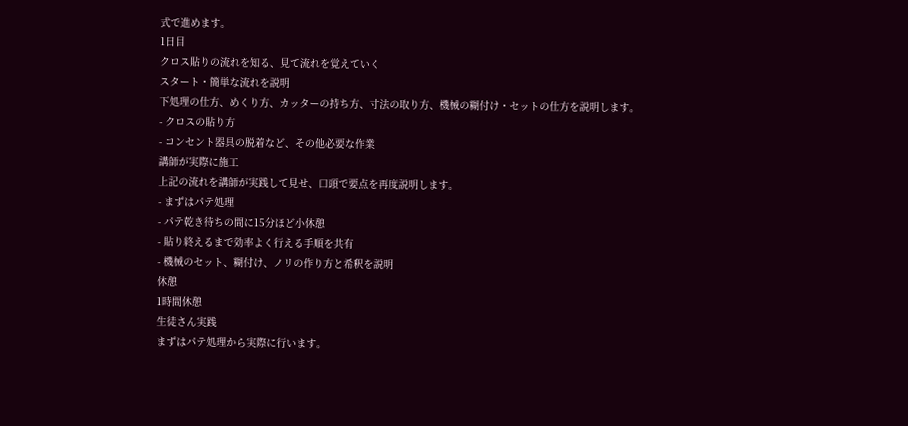式で進めます。
1日目
クロス貼りの流れを知る、見て流れを覚えていく
スタート・簡単な流れを説明
下処理の仕方、めくり方、カッターの持ち方、寸法の取り方、機械の糊付け・セットの仕方を説明します。
- クロスの貼り方
- コンセント器具の脱着など、その他必要な作業
講師が実際に施工
上記の流れを講師が実践して見せ、口頭で要点を再度説明します。
- まずはパテ処理
- パテ乾き待ちの間に15分ほど小休憩
- 貼り終えるまで効率よく行える手順を共有
- 機械のセット、糊付け、ノリの作り方と希釈を説明
休憩
1時間休憩
生徒さん実践
まずはパテ処理から実際に行います。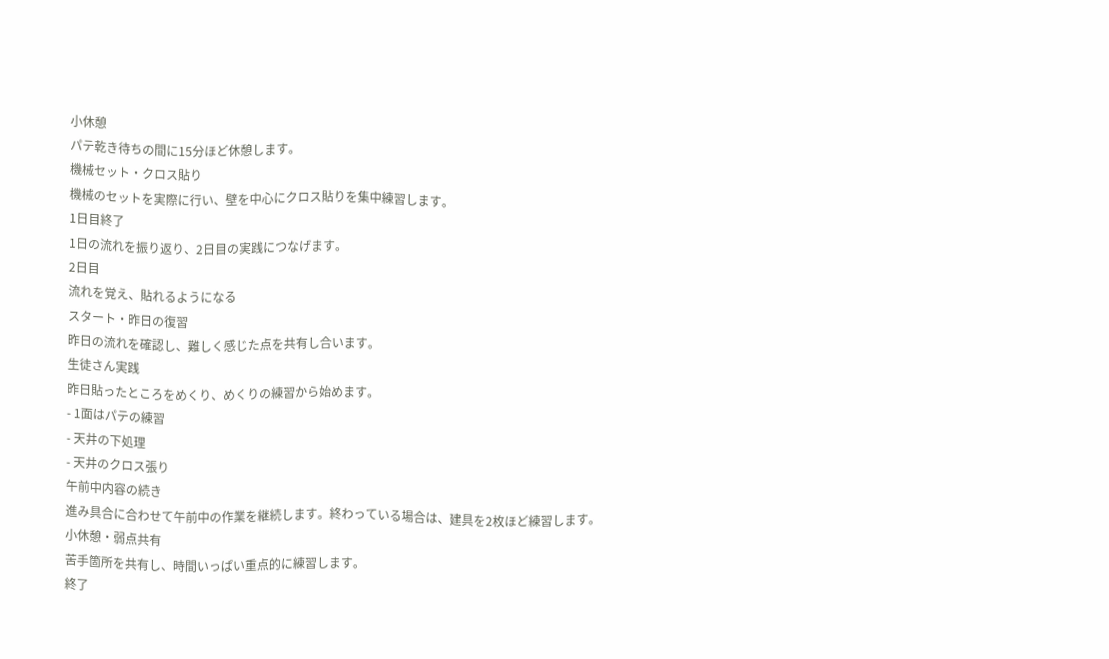小休憩
パテ乾き待ちの間に15分ほど休憩します。
機械セット・クロス貼り
機械のセットを実際に行い、壁を中心にクロス貼りを集中練習します。
1日目終了
1日の流れを振り返り、2日目の実践につなげます。
2日目
流れを覚え、貼れるようになる
スタート・昨日の復習
昨日の流れを確認し、難しく感じた点を共有し合います。
生徒さん実践
昨日貼ったところをめくり、めくりの練習から始めます。
- 1面はパテの練習
- 天井の下処理
- 天井のクロス張り
午前中内容の続き
進み具合に合わせて午前中の作業を継続します。終わっている場合は、建具を2枚ほど練習します。
小休憩・弱点共有
苦手箇所を共有し、時間いっぱい重点的に練習します。
終了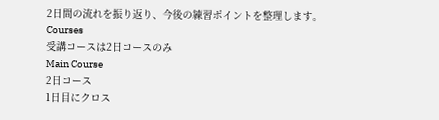2日間の流れを振り返り、今後の練習ポイントを整理します。
Courses
受講コースは2日コースのみ
Main Course
2日コース
1日目にクロス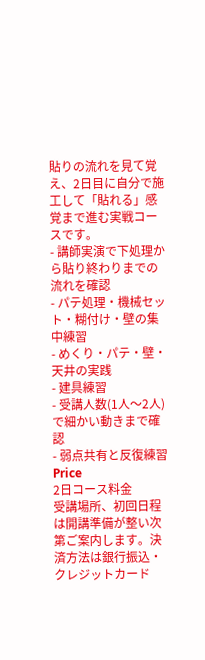貼りの流れを見て覚え、2日目に自分で施工して「貼れる」感覚まで進む実戦コースです。
- 講師実演で下処理から貼り終わりまでの流れを確認
- パテ処理・機械セット・糊付け・壁の集中練習
- めくり・パテ・壁・天井の実践
- 建具練習
- 受講人数(1人〜2人)で細かい動きまで確認
- 弱点共有と反復練習
Price
2日コース料金
受講場所、初回日程は開講準備が整い次第ご案内します。決済方法は銀行振込・クレジットカード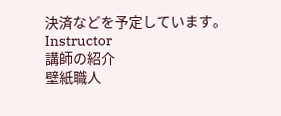決済などを予定しています。
Instructor
講師の紹介
壁紙職人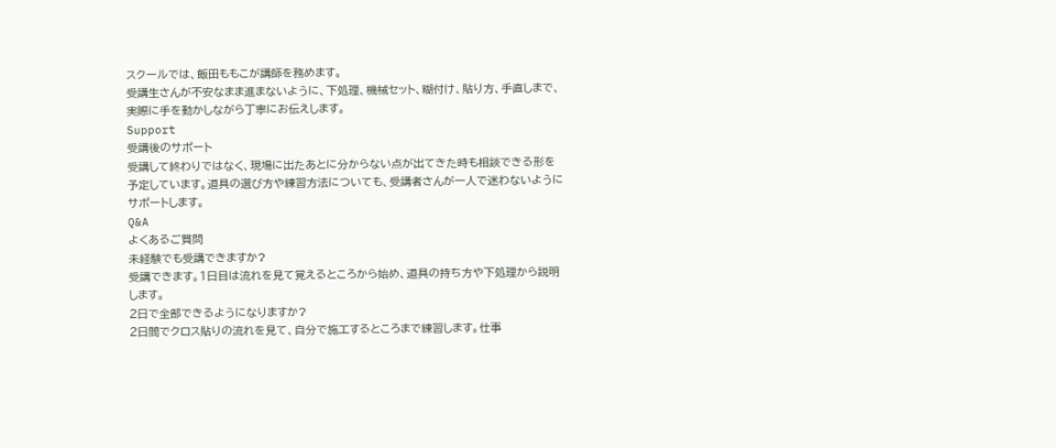スクールでは、飯田ももこが講師を務めます。
受講生さんが不安なまま進まないように、下処理、機械セット、糊付け、貼り方、手直しまで、実際に手を動かしながら丁寧にお伝えします。
Support
受講後のサポート
受講して終わりではなく、現場に出たあとに分からない点が出てきた時も相談できる形を予定しています。道具の選び方や練習方法についても、受講者さんが一人で迷わないようにサポートします。
Q&A
よくあるご質問
未経験でも受講できますか?
受講できます。1日目は流れを見て覚えるところから始め、道具の持ち方や下処理から説明します。
2日で全部できるようになりますか?
2日間でクロス貼りの流れを見て、自分で施工するところまで練習します。仕事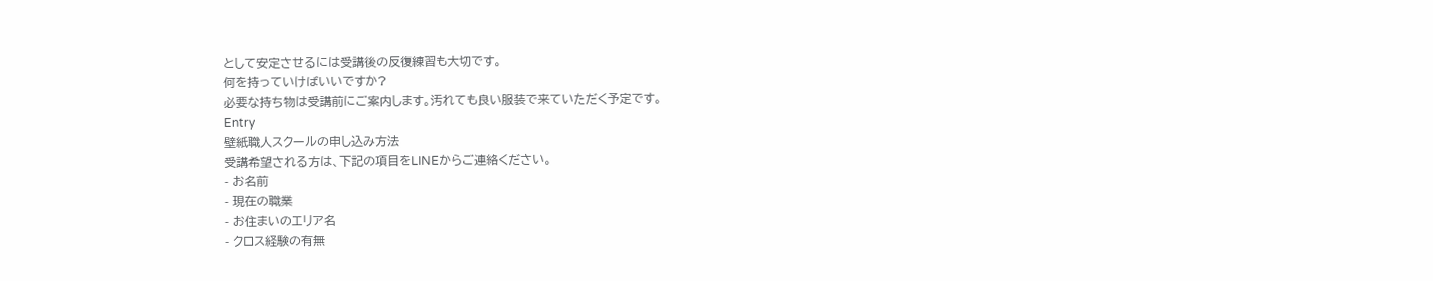として安定させるには受講後の反復練習も大切です。
何を持っていけばいいですか?
必要な持ち物は受講前にご案内します。汚れても良い服装で来ていただく予定です。
Entry
壁紙職人スクールの申し込み方法
受講希望される方は、下記の項目をLINEからご連絡ください。
- お名前
- 現在の職業
- お住まいのエリア名
- クロス経験の有無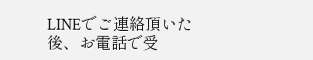LINEでご連絡頂いた後、お電話で受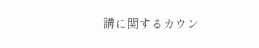講に関するカウン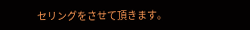セリングをさせて頂きます。